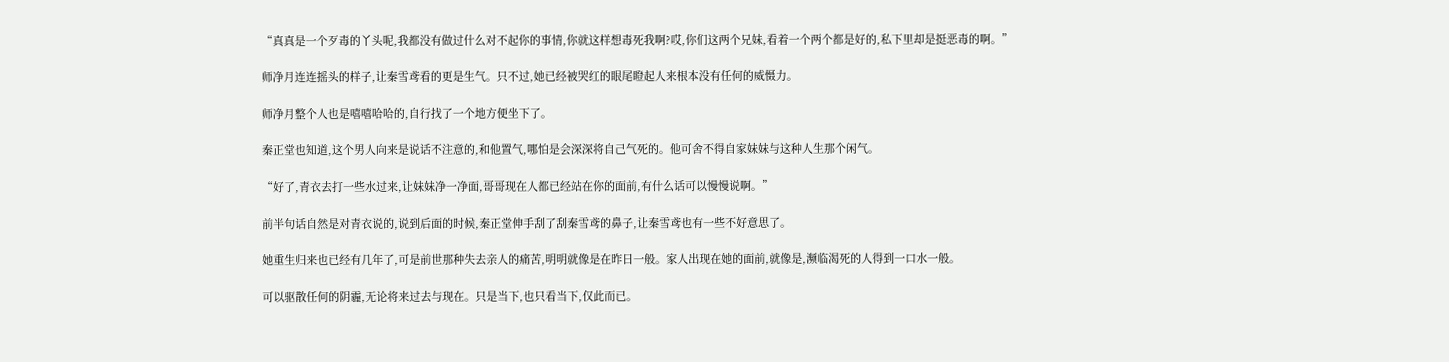“真真是一个歹毒的丫头呢,我都没有做过什么对不起你的事情,你就这样想毒死我啊?哎,你们这两个兄妹,看着一个两个都是好的,私下里却是挺恶毒的啊。”

师净月连连摇头的样子,让秦雪鸢看的更是生气。只不过,她已经被哭红的眼尾瞪起人来根本没有任何的威慑力。

师净月整个人也是嘻嘻哈哈的,自行找了一个地方便坐下了。

秦正堂也知道,这个男人向来是说话不注意的,和他置气,哪怕是会深深将自己气死的。他可舍不得自家妹妹与这种人生那个闲气。

“好了,青衣去打一些水过来,让妹妹净一净面,哥哥现在人都已经站在你的面前,有什么话可以慢慢说啊。”

前半句话自然是对青衣说的,说到后面的时候,秦正堂伸手刮了刮秦雪鸢的鼻子,让秦雪鸢也有一些不好意思了。

她重生归来也已经有几年了,可是前世那种失去亲人的痛苦,明明就像是在昨日一般。家人出现在她的面前,就像是,濒临渴死的人得到一口水一般。

可以驱散任何的阴霾,无论将来过去与现在。只是当下,也只看当下,仅此而已。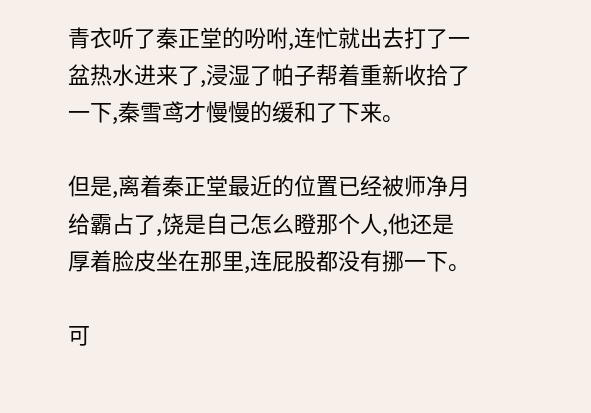青衣听了秦正堂的吩咐,连忙就出去打了一盆热水进来了,浸湿了帕子帮着重新收拾了一下,秦雪鸢才慢慢的缓和了下来。

但是,离着秦正堂最近的位置已经被师净月给霸占了,饶是自己怎么瞪那个人,他还是厚着脸皮坐在那里,连屁股都没有挪一下。

可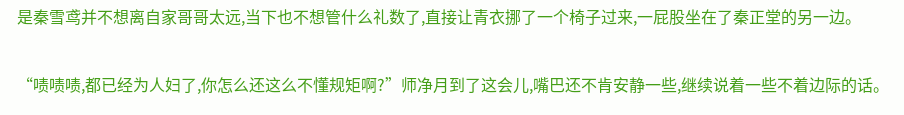是秦雪鸢并不想离自家哥哥太远,当下也不想管什么礼数了,直接让青衣挪了一个椅子过来,一屁股坐在了秦正堂的另一边。

“啧啧啧,都已经为人妇了,你怎么还这么不懂规矩啊?”师净月到了这会儿,嘴巴还不肯安静一些,继续说着一些不着边际的话。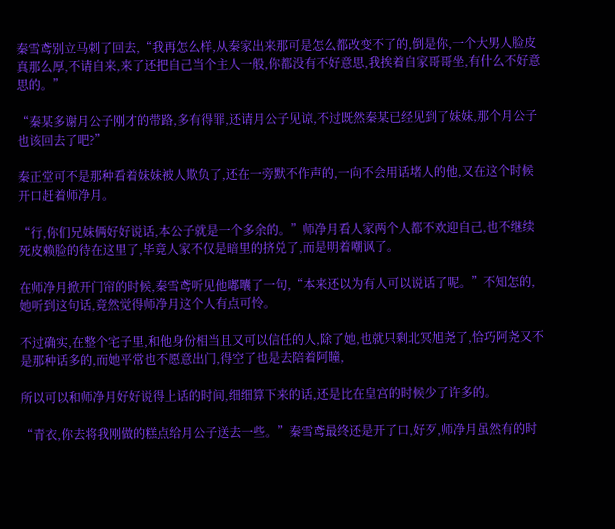秦雪鸢别立马刺了回去,“我再怎么样,从秦家出来那可是怎么都改变不了的,倒是你,一个大男人脸皮真那么厚,不请自来,来了还把自己当个主人一般,你都没有不好意思,我挨着自家哥哥坐,有什么不好意思的。”

“秦某多谢月公子刚才的带路,多有得罪,还请月公子见谅,不过既然秦某已经见到了妹妹,那个月公子也该回去了吧?”

秦正堂可不是那种看着妹妹被人欺负了,还在一旁默不作声的,一向不会用话堵人的他,又在这个时候开口赶着师净月。

“行,你们兄妹俩好好说话,本公子就是一个多余的。”师净月看人家两个人都不欢迎自己,也不继续死皮赖脸的待在这里了,毕竟人家不仅是暗里的挤兑了,而是明着嘲讽了。

在师净月掀开门帘的时候,秦雪鸢听见他嘟囔了一句,“本来还以为有人可以说话了呢。”不知怎的,她听到这句话,竟然觉得师净月这个人有点可怜。

不过确实,在整个宅子里,和他身份相当且又可以信任的人,除了她,也就只剩北冥旭尧了,恰巧阿尧又不是那种话多的,而她平常也不愿意出门,得空了也是去陪着阿瞳,

所以可以和师净月好好说得上话的时间,细细算下来的话,还是比在皇宫的时候少了许多的。

“青衣,你去将我刚做的糕点给月公子送去一些。”秦雪鸢最终还是开了口,好歹,师净月虽然有的时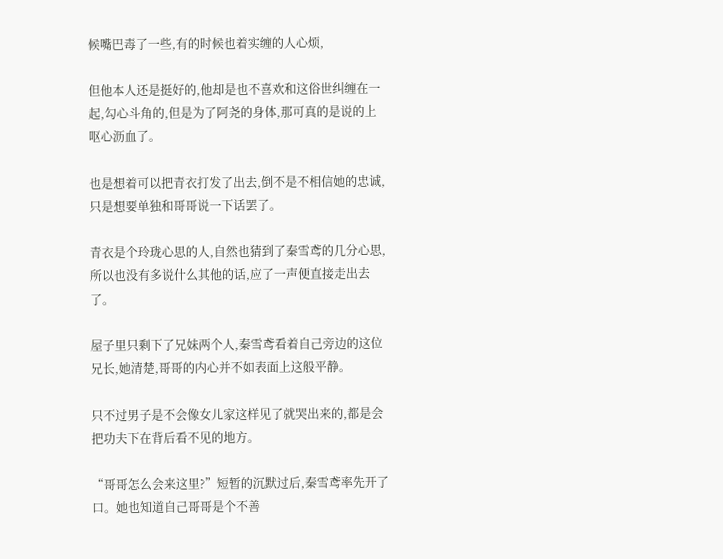候嘴巴毒了一些,有的时候也着实缠的人心烦,

但他本人还是挺好的,他却是也不喜欢和这俗世纠缠在一起,勾心斗角的,但是为了阿尧的身体,那可真的是说的上呕心沥血了。

也是想着可以把青衣打发了出去,倒不是不相信她的忠诚,只是想要单独和哥哥说一下话罢了。

青衣是个玲珑心思的人,自然也猜到了秦雪鸢的几分心思,所以也没有多说什么其他的话,应了一声便直接走出去了。

屋子里只剩下了兄妹两个人,秦雪鸢看着自己旁边的这位兄长,她清楚,哥哥的内心并不如表面上这般平静。

只不过男子是不会像女儿家这样见了就哭出来的,都是会把功夫下在背后看不见的地方。

“哥哥怎么会来这里?”短暂的沉默过后,秦雪鸢率先开了口。她也知道自己哥哥是个不善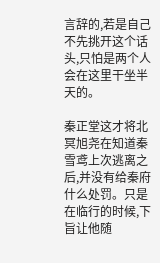言辞的,若是自己不先挑开这个话头,只怕是两个人会在这里干坐半天的。

秦正堂这才将北冥旭尧在知道秦雪鸢上次逃离之后,并没有给秦府什么处罚。只是在临行的时候,下旨让他随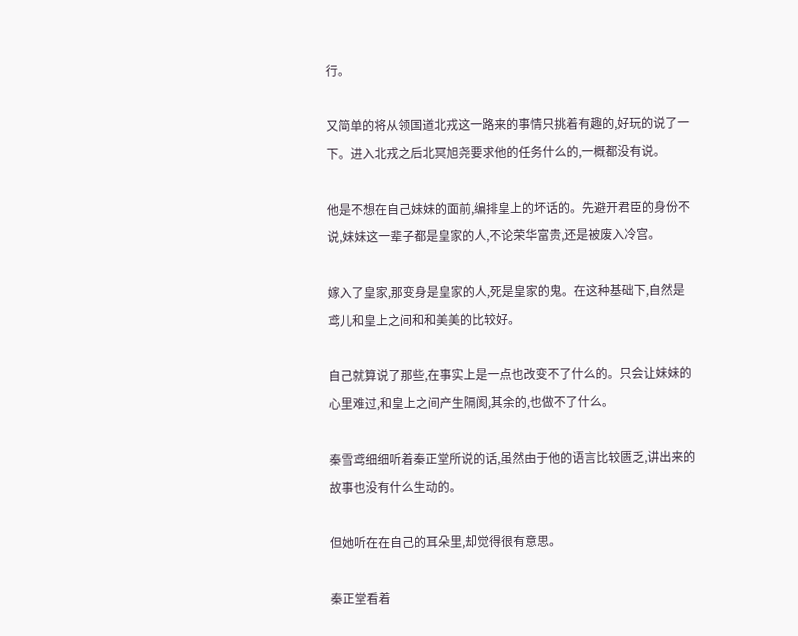行。

又简单的将从领国道北戎这一路来的事情只挑着有趣的,好玩的说了一下。进入北戎之后北冥旭尧要求他的任务什么的,一概都没有说。

他是不想在自己妹妹的面前,编排皇上的坏话的。先避开君臣的身份不说,妹妹这一辈子都是皇家的人,不论荣华富贵,还是被废入冷宫。

嫁入了皇家,那变身是皇家的人,死是皇家的鬼。在这种基础下,自然是鸢儿和皇上之间和和美美的比较好。

自己就算说了那些,在事实上是一点也改变不了什么的。只会让妹妹的心里难过,和皇上之间产生隔阂,其余的,也做不了什么。

秦雪鸢细细听着秦正堂所说的话,虽然由于他的语言比较匮乏,讲出来的故事也没有什么生动的。

但她听在在自己的耳朵里,却觉得很有意思。

秦正堂看着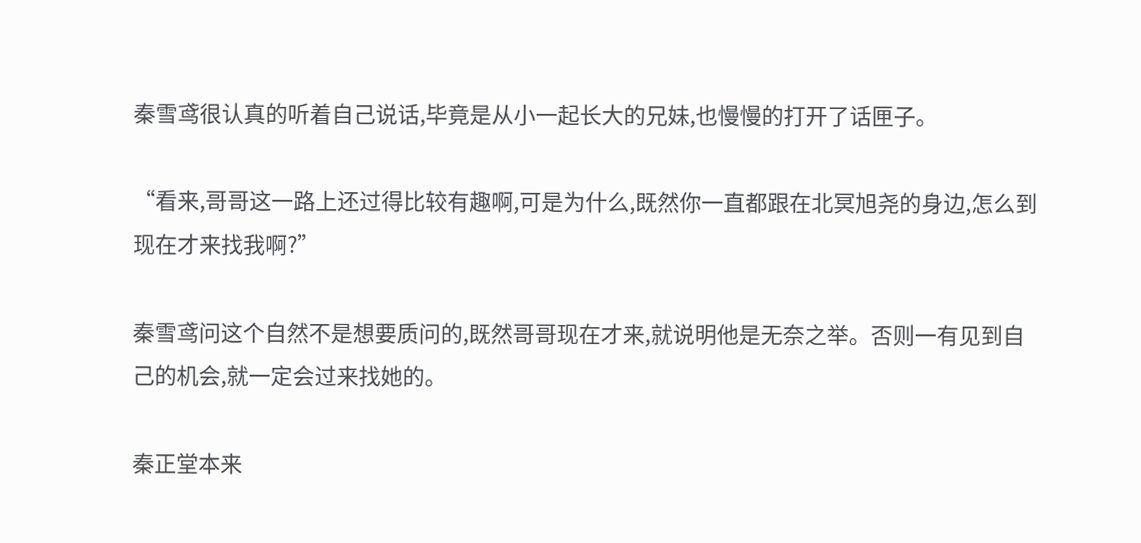秦雪鸢很认真的听着自己说话,毕竟是从小一起长大的兄妹,也慢慢的打开了话匣子。

“看来,哥哥这一路上还过得比较有趣啊,可是为什么,既然你一直都跟在北冥旭尧的身边,怎么到现在才来找我啊?”

秦雪鸢问这个自然不是想要质问的,既然哥哥现在才来,就说明他是无奈之举。否则一有见到自己的机会,就一定会过来找她的。

秦正堂本来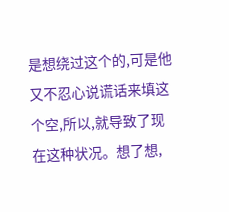是想绕过这个的,可是他又不忍心说谎话来填这个空,所以,就导致了现在这种状况。想了想,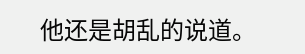他还是胡乱的说道。